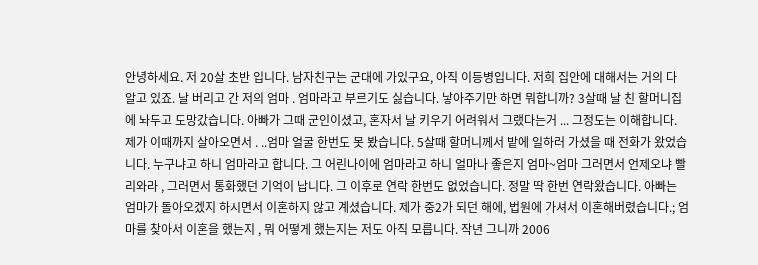안녕하세요. 저 20살 초반 입니다. 남자친구는 군대에 가있구요, 아직 이등병입니다. 저희 집안에 대해서는 거의 다 알고 있죠. 날 버리고 간 저의 엄마 . 엄마라고 부르기도 싫습니다. 낳아주기만 하면 뭐합니까? 3살때 날 친 할머니집에 놔두고 도망갔습니다. 아빠가 그때 군인이셨고, 혼자서 날 키우기 어려워서 그랬다는거 ... 그정도는 이해합니다. 제가 이때까지 살아오면서 . ..엄마 얼굴 한번도 못 봤습니다. 5살때 할머니께서 밭에 일하러 가셨을 때 전화가 왔었습니다. 누구냐고 하니 엄마라고 합니다. 그 어린나이에 엄마라고 하니 얼마나 좋은지 엄마~엄마 그러면서 언제오냐 빨리와라 , 그러면서 통화했던 기억이 납니다. 그 이후로 연락 한번도 없었습니다. 정말 딱 한번 연락왔습니다. 아빠는 엄마가 돌아오겠지 하시면서 이혼하지 않고 계셨습니다. 제가 중2가 되던 해에, 법원에 가셔서 이혼해버렸습니다.; 엄마를 찾아서 이혼을 했는지 , 뭐 어떻게 했는지는 저도 아직 모릅니다. 작년 그니까 2006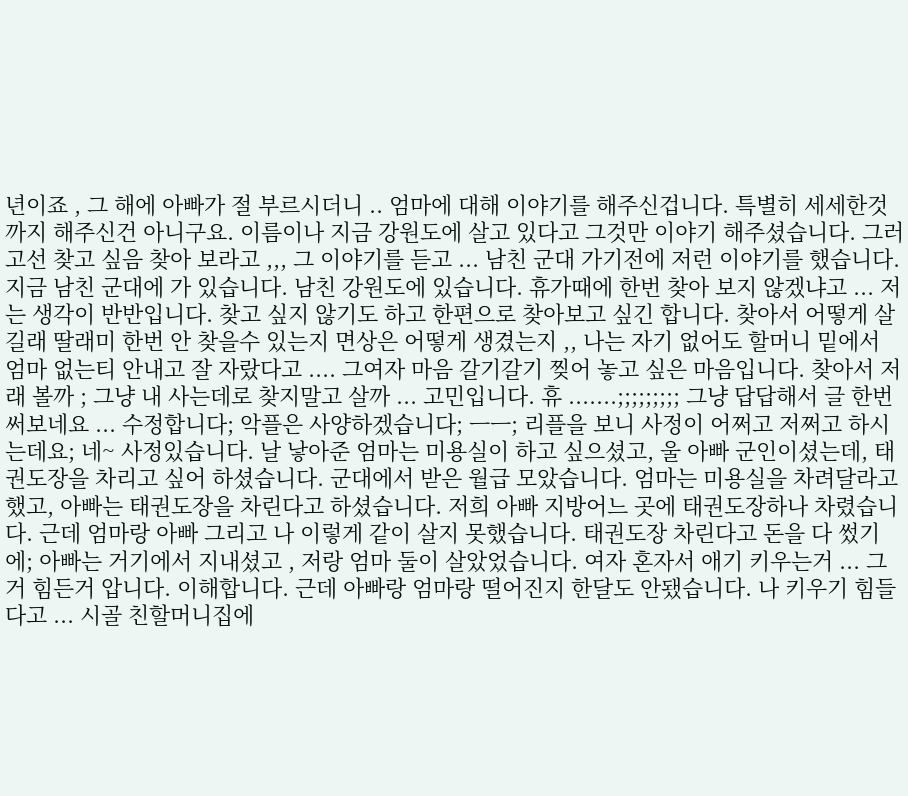년이죠 , 그 해에 아빠가 절 부르시더니 .. 엄마에 대해 이야기를 해주신겁니다. 특별히 세세한것 까지 해주신건 아니구요. 이름이나 지금 강원도에 살고 있다고 그것만 이야기 해주셨습니다. 그러고선 찾고 싶음 찾아 보라고 ,,, 그 이야기를 듣고 ... 남친 군대 가기전에 저런 이야기를 했습니다. 지금 남친 군대에 가 있습니다. 남친 강원도에 있습니다. 휴가때에 한번 찾아 보지 않겠냐고 ... 저는 생각이 반반입니다. 찾고 싶지 않기도 하고 한편으로 찾아보고 싶긴 합니다. 찾아서 어떻게 살길래 딸래미 한번 안 찾을수 있는지 면상은 어떻게 생겼는지 ,, 나는 자기 없어도 할머니 밑에서 엄마 없는티 안내고 잘 자랐다고 .... 그여자 마음 갈기갈기 찢어 놓고 싶은 마음입니다. 찾아서 저래 볼까 ; 그냥 내 사는데로 찾지말고 살까 ... 고민입니다. 휴 .......;;;;;;;;; 그냥 답답해서 글 한번 써보네요 ... 수정합니다; 악플은 사양하겠습니다; ㅡㅡ; 리플을 보니 사정이 어쩌고 저쩌고 하시는데요; 네~ 사정있습니다. 날 낳아준 엄마는 미용실이 하고 싶으셨고, 울 아빠 군인이셨는데, 태권도장을 차리고 싶어 하셨습니다. 군대에서 받은 월급 모았습니다. 엄마는 미용실을 차려달라고했고, 아빠는 태권도장을 차린다고 하셨습니다. 저희 아빠 지방어느 곳에 태권도장하나 차렸습니다. 근데 엄마랑 아빠 그리고 나 이렇게 같이 살지 못했습니다. 태권도장 차린다고 돈을 다 썼기에; 아빠는 거기에서 지내셨고 , 저랑 엄마 둘이 살았었습니다. 여자 혼자서 애기 키우는거 ... 그거 힘든거 압니다. 이해합니다. 근데 아빠랑 엄마랑 떨어진지 한달도 안됐습니다. 나 키우기 힘들다고 ... 시골 친할머니집에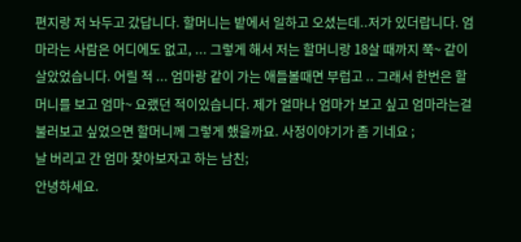편지랑 저 놔두고 갔답니다. 할머니는 밭에서 일하고 오셨는데..저가 있더랍니다. 엄마라는 사람은 어디에도 없고, ... 그렇게 해서 저는 할머니랑 18살 때까지 쭉~ 같이 살았었습니다. 어릴 적 ... 엄마랑 같이 가는 애들볼때면 부럽고 .. 그래서 한번은 할머니를 보고 엄마~ 요랬던 적이있습니다. 제가 얼마나 엄마가 보고 싶고 엄마라는걸 불러보고 싶었으면 할머니께 그렇게 했을까요. 사정이야기가 좀 기네요 ;
날 버리고 간 엄마 찾아보자고 하는 남친;
안녕하세요.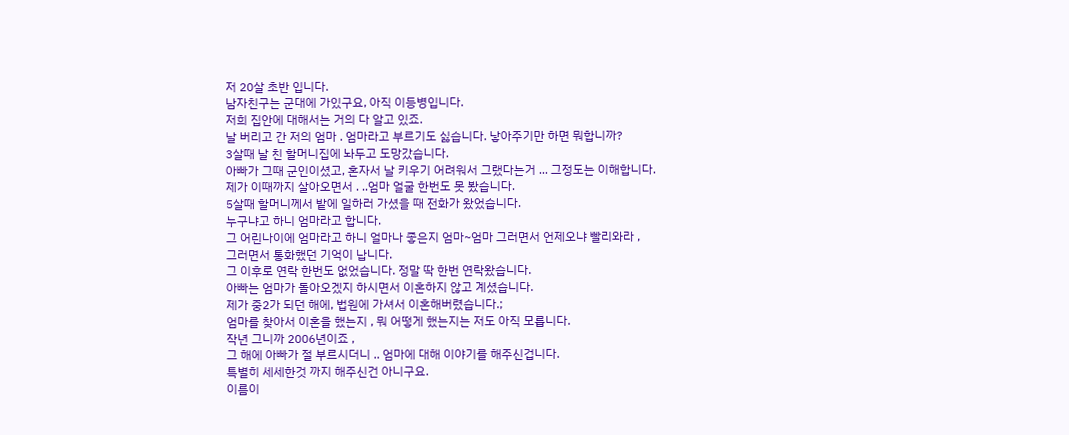저 20살 초반 입니다.
남자친구는 군대에 가있구요, 아직 이등병입니다.
저희 집안에 대해서는 거의 다 알고 있죠.
날 버리고 간 저의 엄마 . 엄마라고 부르기도 싫습니다. 낳아주기만 하면 뭐합니까?
3살때 날 친 할머니집에 놔두고 도망갔습니다.
아빠가 그때 군인이셨고, 혼자서 날 키우기 어려워서 그랬다는거 ... 그정도는 이해합니다.
제가 이때까지 살아오면서 . ..엄마 얼굴 한번도 못 봤습니다.
5살때 할머니께서 밭에 일하러 가셨을 때 전화가 왔었습니다.
누구냐고 하니 엄마라고 합니다.
그 어린나이에 엄마라고 하니 얼마나 좋은지 엄마~엄마 그러면서 언제오냐 빨리와라 ,
그러면서 통화했던 기억이 납니다.
그 이후로 연락 한번도 없었습니다. 정말 딱 한번 연락왔습니다.
아빠는 엄마가 돌아오겠지 하시면서 이혼하지 않고 계셨습니다.
제가 중2가 되던 해에, 법원에 가셔서 이혼해버렸습니다.;
엄마를 찾아서 이혼을 했는지 , 뭐 어떻게 했는지는 저도 아직 모릅니다.
작년 그니까 2006년이죠 ,
그 해에 아빠가 절 부르시더니 .. 엄마에 대해 이야기를 해주신겁니다.
특별히 세세한것 까지 해주신건 아니구요.
이름이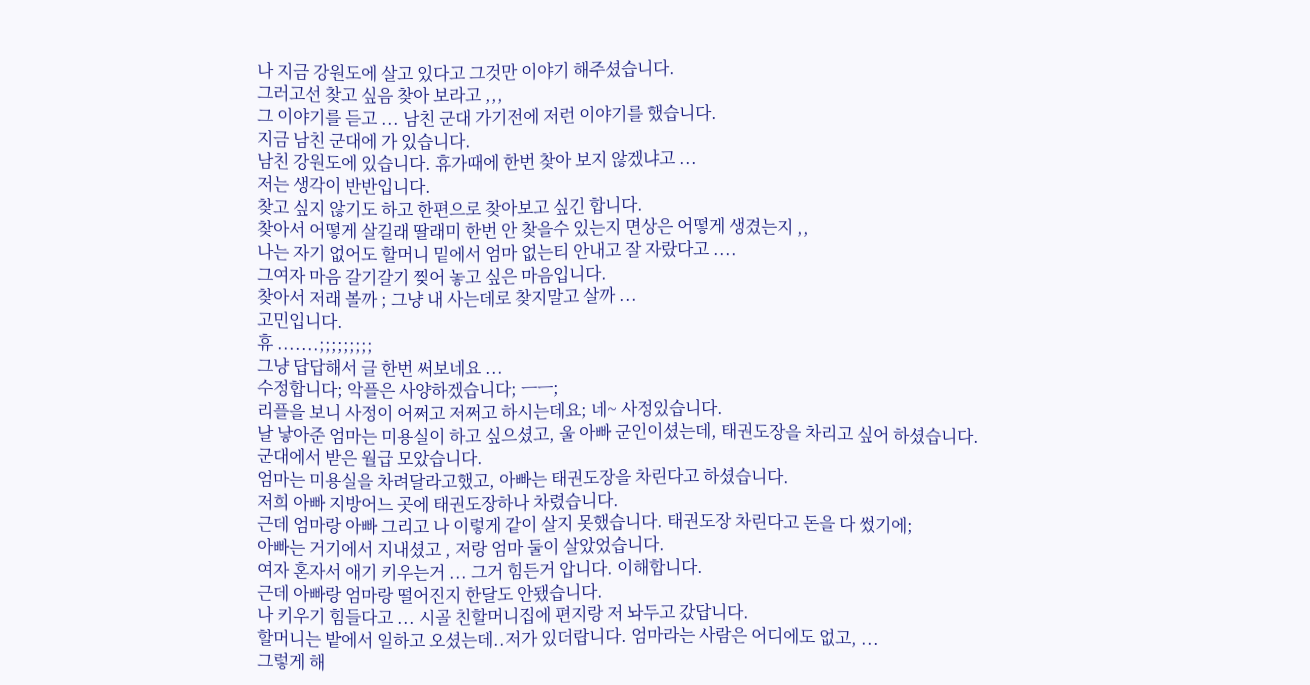나 지금 강원도에 살고 있다고 그것만 이야기 해주셨습니다.
그러고선 찾고 싶음 찾아 보라고 ,,,
그 이야기를 듣고 ... 남친 군대 가기전에 저런 이야기를 했습니다.
지금 남친 군대에 가 있습니다.
남친 강원도에 있습니다. 휴가때에 한번 찾아 보지 않겠냐고 ...
저는 생각이 반반입니다.
찾고 싶지 않기도 하고 한편으로 찾아보고 싶긴 합니다.
찾아서 어떻게 살길래 딸래미 한번 안 찾을수 있는지 면상은 어떻게 생겼는지 ,,
나는 자기 없어도 할머니 밑에서 엄마 없는티 안내고 잘 자랐다고 ....
그여자 마음 갈기갈기 찢어 놓고 싶은 마음입니다.
찾아서 저래 볼까 ; 그냥 내 사는데로 찾지말고 살까 ...
고민입니다.
휴 .......;;;;;;;;;
그냥 답답해서 글 한번 써보네요 ...
수정합니다; 악플은 사양하겠습니다; ㅡㅡ;
리플을 보니 사정이 어쩌고 저쩌고 하시는데요; 네~ 사정있습니다.
날 낳아준 엄마는 미용실이 하고 싶으셨고, 울 아빠 군인이셨는데, 태권도장을 차리고 싶어 하셨습니다.
군대에서 받은 월급 모았습니다.
엄마는 미용실을 차려달라고했고, 아빠는 태권도장을 차린다고 하셨습니다.
저희 아빠 지방어느 곳에 태권도장하나 차렸습니다.
근데 엄마랑 아빠 그리고 나 이렇게 같이 살지 못했습니다. 태권도장 차린다고 돈을 다 썼기에;
아빠는 거기에서 지내셨고 , 저랑 엄마 둘이 살았었습니다.
여자 혼자서 애기 키우는거 ... 그거 힘든거 압니다. 이해합니다.
근데 아빠랑 엄마랑 떨어진지 한달도 안됐습니다.
나 키우기 힘들다고 ... 시골 친할머니집에 편지랑 저 놔두고 갔답니다.
할머니는 밭에서 일하고 오셨는데..저가 있더랍니다. 엄마라는 사람은 어디에도 없고, ...
그렇게 해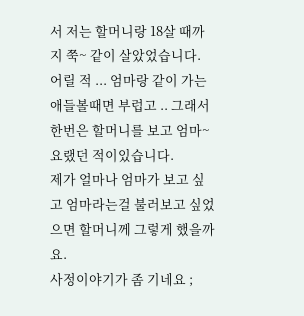서 저는 할머니랑 18살 때까지 쭉~ 같이 살았었습니다.
어릴 적 ... 엄마랑 같이 가는 애들볼때면 부럽고 .. 그래서 한번은 할머니를 보고 엄마~ 요랬던 적이있습니다.
제가 얼마나 엄마가 보고 싶고 엄마라는걸 불러보고 싶었으면 할머니께 그렇게 했을까요.
사정이야기가 좀 기네요 ;